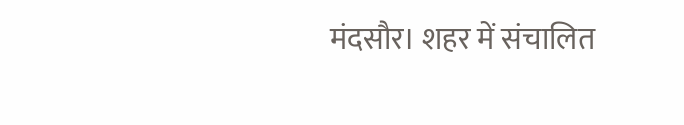मंदसौर। शहर में संचालित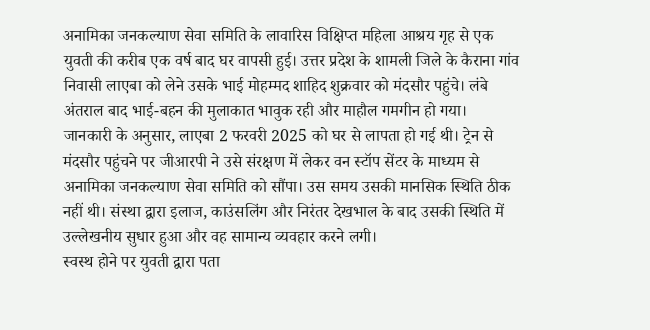अनामिका जनकल्याण सेवा समिति के लावारिस विक्षिप्त महिला आश्रय गृह से एक युवती की करीब एक वर्ष बाद घर वापसी हुई। उत्तर प्रदेश के शामली जिले के कैराना गांव निवासी लाएबा को लेने उसके भाई मोहम्मद शाहिद शुक्रवार को मंदसौर पहुंचे। लंबे अंतराल बाद भाई-बहन की मुलाकात भावुक रही और माहौल गमगीन हो गया।
जानकारी के अनुसार, लाएबा 2 फरवरी 2025 को घर से लापता हो गई थी। ट्रेन से मंदसौर पहुंचने पर जीआरपी ने उसे संरक्षण में लेकर वन स्टॉप सेंटर के माध्यम से अनामिका जनकल्याण सेवा समिति को सौंपा। उस समय उसकी मानसिक स्थिति ठीक नहीं थी। संस्था द्वारा इलाज, काउंसलिंग और निरंतर देखभाल के बाद उसकी स्थिति में उल्लेखनीय सुधार हुआ और वह सामान्य व्यवहार करने लगी।
स्वस्थ होने पर युवती द्वारा पता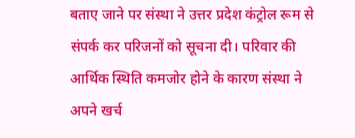बताए जाने पर संस्था ने उत्तर प्रदेश कंट्रोल रूम से संपर्क कर परिजनों को सूचना दी। परिवार की आर्थिक स्थिति कमजोर होने के कारण संस्था ने अपने खर्च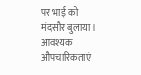पर भाई को मंदसौर बुलाया। आवश्यक औपचारिकताएं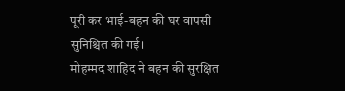पूरी कर भाई-बहन की घर वापसी सुनिश्चित की गई।
मोहम्मद शाहिद ने बहन की सुरक्षित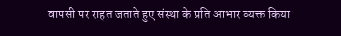वापसी पर राहत जताते हुए संस्था के प्रति आभार व्यक्त किया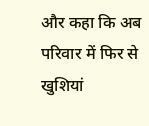और कहा कि अब परिवार में फिर से खुशियां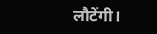लौटेंगी।